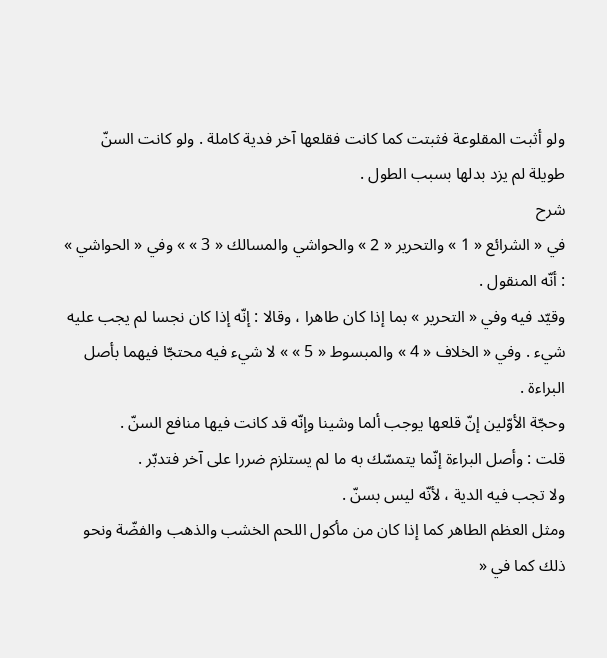ولو أثبت المقلوعة فثبتت كما كانت فقلعها آخر فدية كاملة . ولو كانت السنّ طويلة لم يزد بدلها بسبب الطول .
شرح
في « الشرائع « 1 » والتحرير « 2 » والحواشي والمسالك « 3 » » وفي « الحواشي » : أنّه المنقول .
وقيّد فيه وفي « التحرير » بما إذا كان طاهرا ، وقالا : إنّه إذا كان نجسا لم يجب عليه شيء . وفي « الخلاف « 4 » والمبسوط « 5 » » لا شيء فيه محتجّا فيهما بأصل البراءة .
وحجّة الأوّلين إنّ قلعها يوجب ألما وشينا وإنّه قد كانت فيها منافع السنّ .
قلت : وأصل البراءة إنّما يتمسّك به ما لم يستلزم ضررا على آخر فتدبّر .
ولا تجب فيه الدية ، لأنّه ليس بسنّ .
ومثل العظم الطاهر كما إذا كان من مأكول اللحم الخشب والذهب والفضّة ونحو ذلك كما في «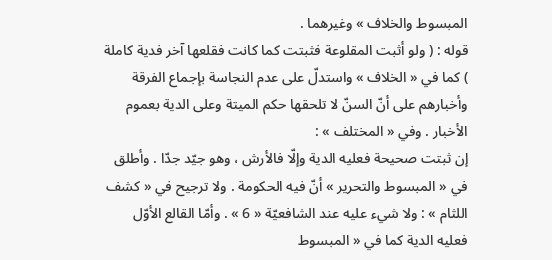المبسوط والخلاف » وغيرهما .
قوله : ( ولو أثبت المقلوعة فثبتت كما كانت فقلعها آخر فدية كاملة ) كما في « الخلاف » واستدلّ على عدم النجاسة بإجماع الفرقة وأخبارهم على أنّ السنّ لا تلحقها حكم الميتة وعلى الدية بعموم الأخبار . وفي « المختلف » :
إن ثبتت صحيحة فعليه الدية وإلّا فالأرش ، وهو جيّد جدّا . وأطلق في « المبسوط والتحرير » أنّ فيه الحكومة . ولا ترجيح في « كشف اللثام » : ولا شيء عليه عند الشافعيّة « 6 » . وأمّا القالع الأوّل فعليه الدية كما في « المبسوط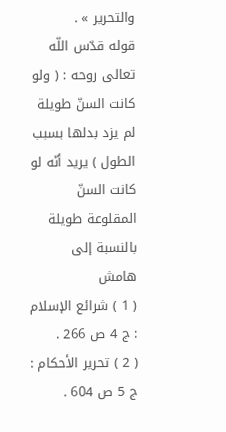والتحرير » .
قوله قدّس اللّه تعالى روحه : ( ولو كانت السنّ طويلة لم يزد بدلها بسبب الطول ) يريد أنّه لو كانت السنّ المقلوعة طويلة بالنسبة إلى
هامش
( 1 ) شرائع الإسلام : ج 4 ص 266 .
( 2 ) تحرير الأحكام : ج 5 ص 604 .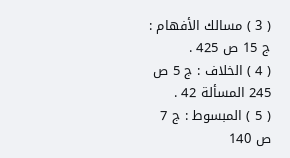( 3 ) مسالك الأفهام : ج 15 ص 425 .
( 4 ) الخلاف : ج 5 ص 245 المسألة 42 .
( 5 ) المبسوط : ج 7 ص 140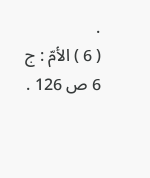.
( 6 ) الأمّ : ج 6 ص 126 .